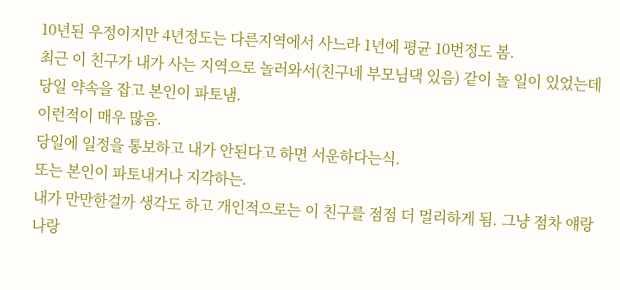10년된 우정이지만 4년정도는 다른지역에서 사느라 1년에 평균 10번정도 봄.
최근 이 친구가 내가 사는 지역으로 놀러와서(친구네 부모님댁 있음) 같이 놀 일이 있었는데 당일 약속을 잡고 본인이 파토냄.
이런적이 매우 많음.
당일에 일정을 통보하고 내가 안된다고 하면 서운하다는식.
또는 본인이 파토내거나 지각하는.
내가 만만한걸까 생각도 하고 개인적으로는 이 친구를 점점 더 멀리하게 됨. 그냥 점차 얘랑 나랑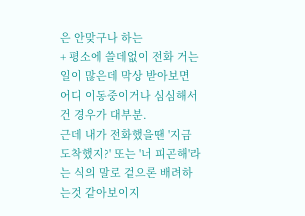은 안맞구나 하는
+ 평소에 쓸데없이 전화 거는 일이 많은데 막상 받아보면 어디 이동중이거나 심심해서 건 경우가 대부분.
근데 내가 전화했을땐 '지금 도착했지?' 또는 '너 피곤해'라는 식의 말로 겉으론 배려하는것 같아보이지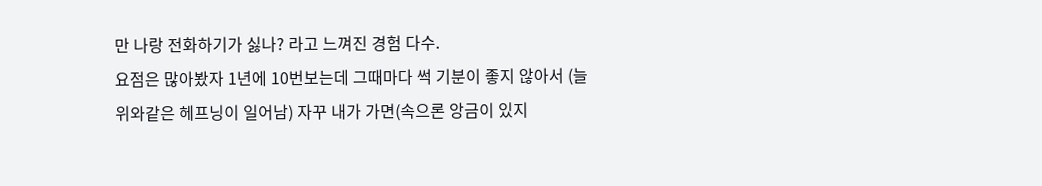만 나랑 전화하기가 싫나? 라고 느껴진 경험 다수.
요점은 많아봤자 1년에 10번보는데 그때마다 썩 기분이 좋지 않아서 (늘 위와같은 헤프닝이 일어남) 자꾸 내가 가면(속으론 앙금이 있지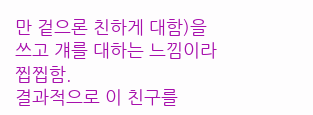만 겉으론 친하게 대함)을 쓰고 걔를 대하는 느낌이라 찝찝함.
결과적으로 이 친구를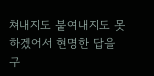쳐내지도 붙여내지도 못하겠어서 현명한 답을 구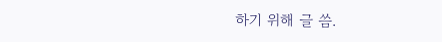하기 위해 글 씀.